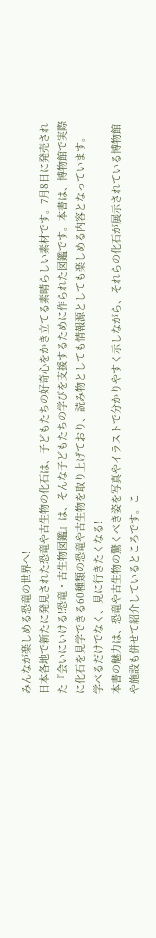みんなが楽しめる恐竜の世界へ!
日本各地で新たに発見された恐竜や古生物の化石は、子どもたちの好奇心をかき立てる素晴らしい素材です。7月8日に発売された『会いにいける!恐竜・古生物図鑑』は、そんな子どもたちの学びを支援するために作られた図鑑です。本書は、博物館で実際に化石を見学できる60種類の恐竜や古生物を取り上げており、読み物としても情報源としても楽しめる内容となっています。
学べるだけでなく、見に行きたくなる!
本書の魅力は、恐竜や古生物の驚くべき姿を写真やイラストで分かりやすく示しながら、それらの化石が展示されている博物館や施設も併せて紹介しているところです。こ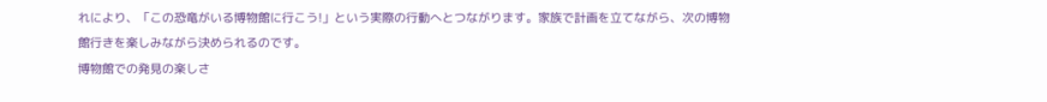れにより、「この恐竜がいる博物館に行こう!」という実際の行動へとつながります。家族で計画を立てながら、次の博物館行きを楽しみながら決められるのです。
博物館での発見の楽しさ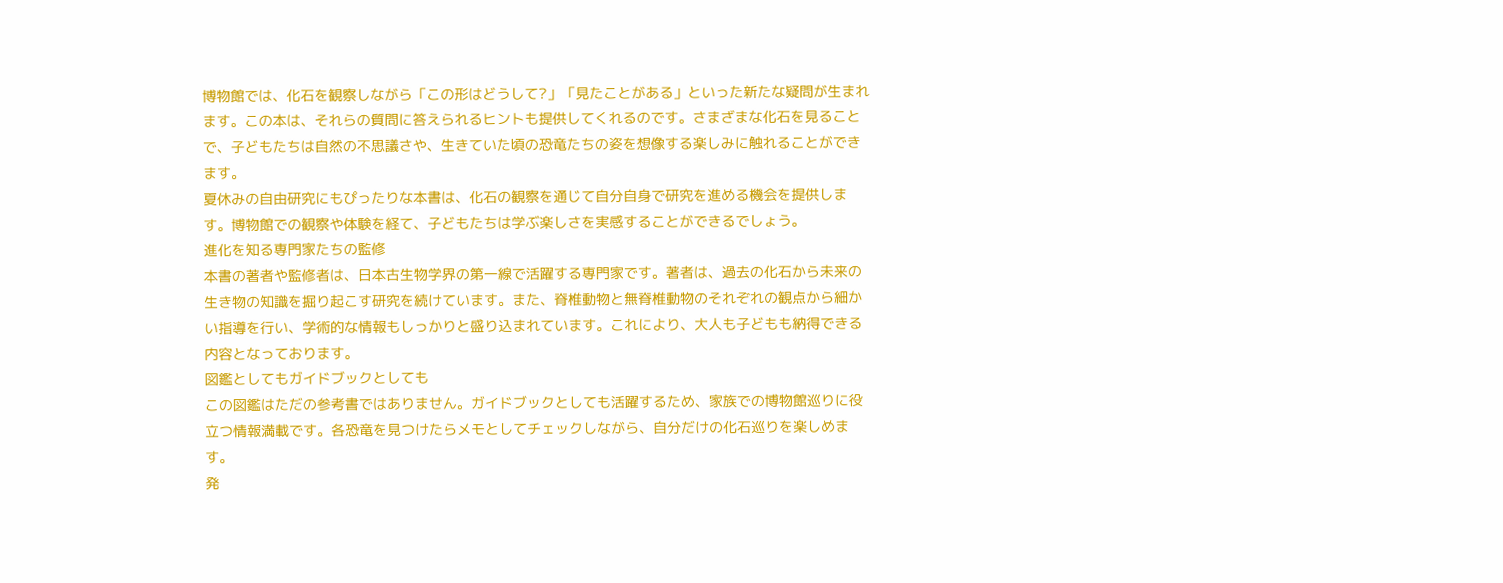博物館では、化石を観察しながら「この形はどうして?」「見たことがある」といった新たな疑問が生まれます。この本は、それらの質問に答えられるヒントも提供してくれるのです。さまざまな化石を見ることで、子どもたちは自然の不思議さや、生きていた頃の恐竜たちの姿を想像する楽しみに触れることができます。
夏休みの自由研究にもぴったりな本書は、化石の観察を通じて自分自身で研究を進める機会を提供します。博物館での観察や体験を経て、子どもたちは学ぶ楽しさを実感することができるでしょう。
進化を知る専門家たちの監修
本書の著者や監修者は、日本古生物学界の第一線で活躍する専門家です。著者は、過去の化石から未来の生き物の知識を掘り起こす研究を続けています。また、脊椎動物と無脊椎動物のそれぞれの観点から細かい指導を行い、学術的な情報もしっかりと盛り込まれています。これにより、大人も子どもも納得できる内容となっております。
図鑑としてもガイドブックとしても
この図鑑はただの参考書ではありません。ガイドブックとしても活躍するため、家族での博物館巡りに役立つ情報満載です。各恐竜を見つけたらメモとしてチェックしながら、自分だけの化石巡りを楽しめます。
発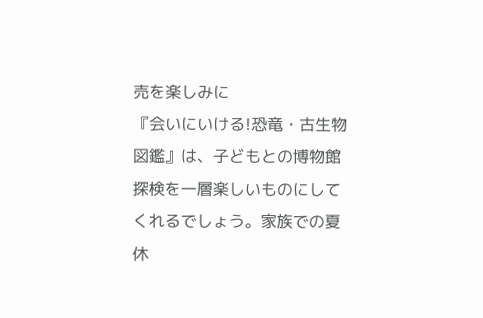売を楽しみに
『会いにいける!恐竜・古生物図鑑』は、子どもとの博物館探検を一層楽しいものにしてくれるでしょう。家族での夏休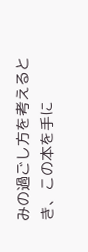みの過ごし方を考えるとき、この本を手に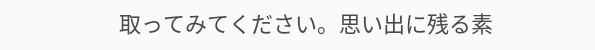取ってみてください。思い出に残る素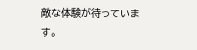敵な体験が待っています。